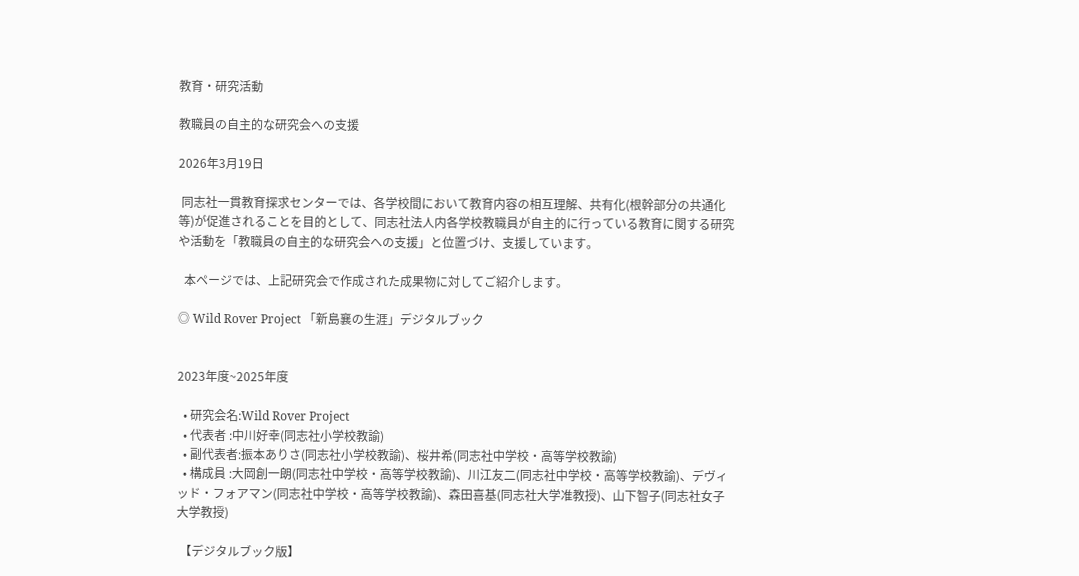教育・研究活動

教職員の自主的な研究会への支援

2026年3月19日

 同志社一貫教育探求センターでは、各学校間において教育内容の相互理解、共有化(根幹部分の共通化等)が促進されることを目的として、同志社法人内各学校教職員が自主的に行っている教育に関する研究や活動を「教職員の自主的な研究会への支援」と位置づけ、支援しています。

  本ページでは、上記研究会で作成された成果物に対してご紹介します。

◎ Wild Rover Project 「新島襄の生涯」デジタルブック


2023年度~2025年度

  • 研究会名:Wild Rover Project
  • 代表者 :中川好幸(同志社小学校教諭)
  • 副代表者:振本ありさ(同志社小学校教諭)、桜井希(同志社中学校・高等学校教諭)
  • 構成員 :大岡創一朗(同志社中学校・高等学校教諭)、川江友二(同志社中学校・高等学校教諭)、デヴィッド・フォアマン(同志社中学校・高等学校教諭)、森田喜基(同志社大学准教授)、山下智子(同志社女子大学教授)

 【デジタルブック版】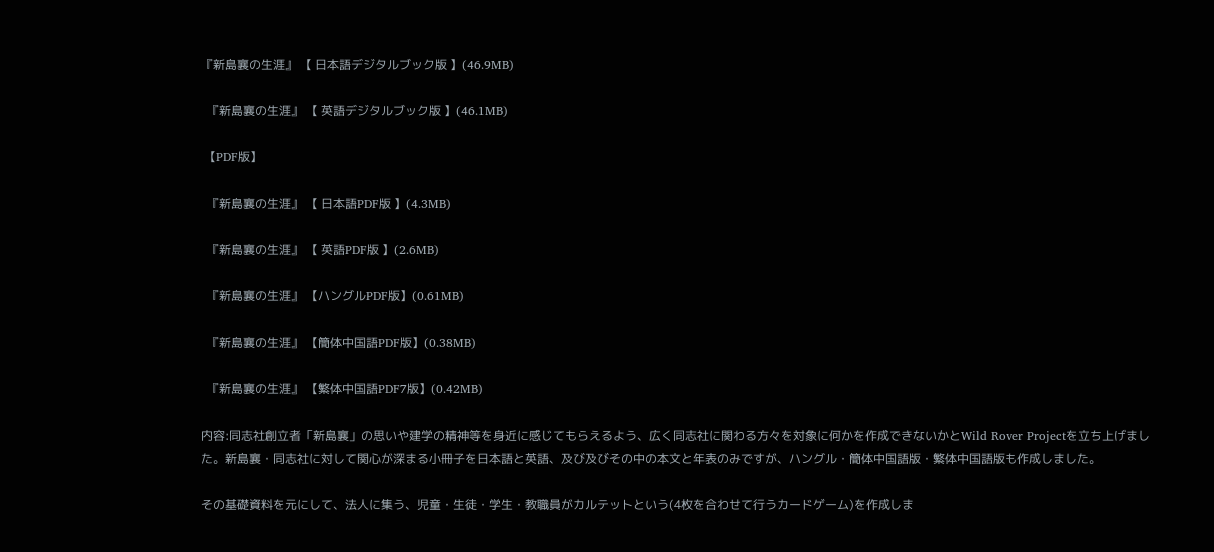『新島襄の生涯』 【 日本語デジタルブック版 】(46.9MB)

  『新島襄の生涯』 【 英語デジタルブック版 】(46.1MB)

 【PDF版】

  『新島襄の生涯』 【 日本語PDF版 】(4.3MB)

  『新島襄の生涯』 【 英語PDF版 】(2.6MB)

  『新島襄の生涯』 【ハングルPDF版】(0.61MB)

  『新島襄の生涯』 【簡体中国語PDF版】(0.38MB)

  『新島襄の生涯』 【繁体中国語PDF7版】(0.42MB)

内容:同志社創立者「新島襄」の思いや建学の精神等を身近に感じてもらえるよう、広く同志社に関わる方々を対象に何かを作成できないかとWild Rover Projectを立ち上げました。新島襄・同志社に対して関心が深まる小冊子を日本語と英語、及び及びその中の本文と年表のみですが、ハングル・簡体中国語版・繁体中国語版も作成しました。

その基礎資料を元にして、法人に集う、児童・生徒・学生・教職員がカルテットという(4枚を合わせて行うカードゲーム)を作成しま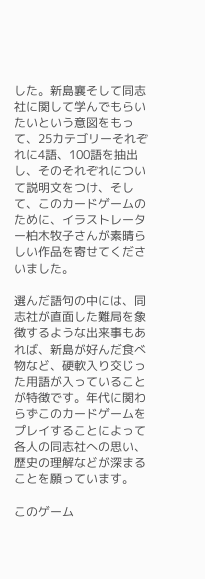した。新島襄そして同志社に関して学んでもらいたいという意図をもって、25カテゴリーそれぞれに4語、100語を抽出し、そのそれぞれについて説明文をつけ、そして、このカードゲームのために、イラストレーター柏木牧子さんが素晴らしい作品を寄せてくださいました。

選んだ語句の中には、同志社が直面した難局を象徴するような出来事もあれば、新島が好んだ食べ物など、硬軟入り交じった用語が入っていることが特徴です。年代に関わらずこのカードゲームをプレイすることによって各人の同志社への思い、歴史の理解などが深まることを願っています。

このゲーム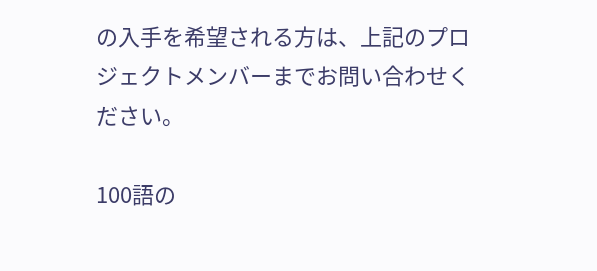の入手を希望される方は、上記のプロジェクトメンバーまでお問い合わせください。

100語の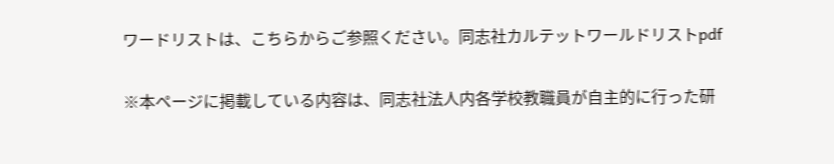ワードリストは、こちらからご参照ください。同志社カルテットワールドリストpdf

※本ページに掲載している内容は、同志社法人内各学校教職員が自主的に行った研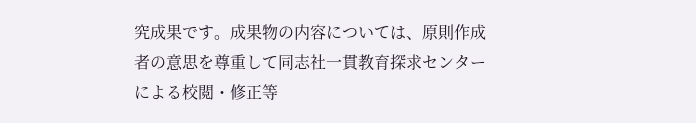究成果です。成果物の内容については、原則作成者の意思を尊重して同志社一貫教育探求センターによる校閲・修正等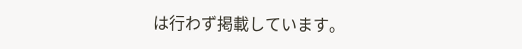は行わず掲載しています。